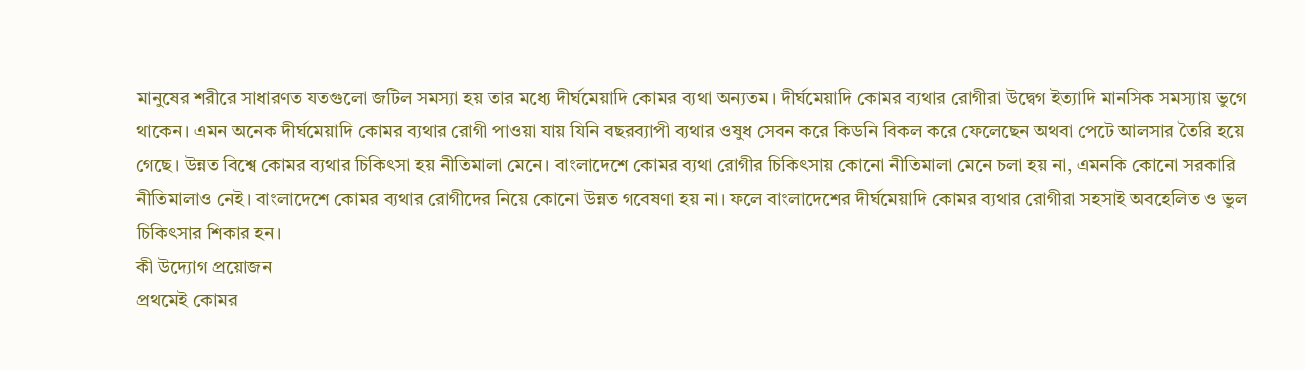মানুষের শরীরে সাধারণত যতগুলো জটিল সমস্যা হয় তার মধ্যে দীর্ঘমেয়াদি কোমর ব্যথা অন্যতম। দীর্ঘমেয়াদি কোমর ব্যথার রোগীরা উদ্বেগ ইত্যাদি মানসিক সমস্যায় ভুগে থাকেন। এমন অনেক দীর্ঘমেয়াদি কোমর ব্যথার রোগী পাওয়া যায় যিনি বছরব্যাপী ব্যথার ওষুধ সেবন করে কিডনি বিকল করে ফেলেছেন অথবা পেটে আলসার তৈরি হয়ে গেছে। উন্নত বিশ্বে কোমর ব্যথার চিকিৎসা হয় নীতিমালা মেনে। বাংলাদেশে কোমর ব্যথা রোগীর চিকিৎসায় কোনো নীতিমালা মেনে চলা হয় না, এমনকি কোনো সরকারি নীতিমালাও নেই। বাংলাদেশে কোমর ব্যথার রোগীদের নিয়ে কোনো উন্নত গবেষণা হয় না। ফলে বাংলাদেশের দীর্ঘমেয়াদি কোমর ব্যথার রোগীরা সহসাই অবহেলিত ও ভুল চিকিৎসার শিকার হন।
কী উদ্যোগ প্রয়োজন
প্রথমেই কোমর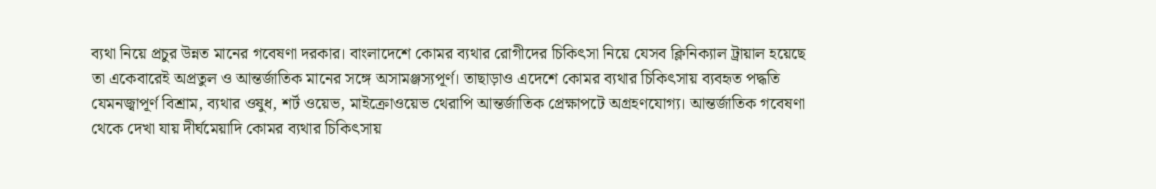ব্যথা নিয়ে প্রচুর উন্নত মানের গবেষণা দরকার। বাংলাদেশে কোমর ব্যথার রোগীদের চিকিৎসা নিয়ে যেসব ক্লিনিক্যাল ট্রায়াল হয়েছে তা একেবারেই অপ্রতুল ও আন্তর্জাতিক মানের সঙ্গে অসামঞ্জস্যপূর্ণ। তাছাড়াও এদেশে কোমর ব্যথার চিকিৎসায় ব্যবহৃত পদ্ধতি যেমনজ্বাপূর্ণ বিশ্রাম, ব্যথার ওষুধ, শর্ট ওয়েভ, মাইক্রোওয়েভ থেরাপি আন্তর্জাতিক প্রেক্ষাপটে অগ্রহণযোগ্য। আন্তর্জাতিক গবেষণা থেকে দেখা যায় দীর্ঘমেয়াদি কোমর ব্যথার চিকিৎসায়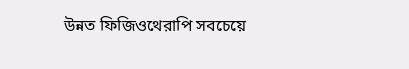উন্নত ফিজিওথেরাপি সবচেয়ে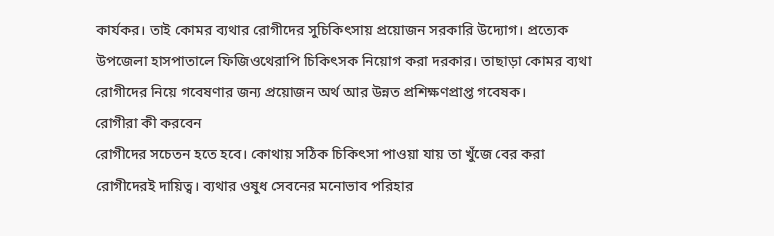কার্যকর। তাই কোমর ব্যথার রোগীদের সুচিকিৎসায় প্রয়োজন সরকারি উদ্যোগ। প্রত্যেক উপজেলা হাসপাতালে ফিজিওথেরাপি চিকিৎসক নিয়োগ করা দরকার। তাছাড়া কোমর ব্যথা রোগীদের নিয়ে গবেষণার জন্য প্রয়োজন অর্থ আর উন্নত প্রশিক্ষণপ্রাপ্ত গবেষক।
রোগীরা কী করবেন
রোগীদের সচেতন হতে হবে। কোথায় সঠিক চিকিৎসা পাওয়া যায় তা খুঁজে বের করা রোগীদেরই দায়িত্ব। ব্যথার ওষুধ সেবনের মনোভাব পরিহার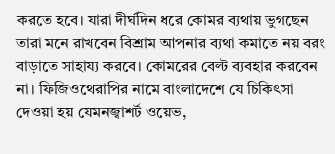করতে হবে। যারা দীর্ঘদিন ধরে কোমর ব্যথায় ভুগছেন তারা মনে রাখবেন বিশ্রাম আপনার ব্যথা কমাতে নয় বরং বাড়াতে সাহায্য করবে। কোমরের বেল্ট ব্যবহার করবেন না। ফিজিওথেরাপির নামে বাংলাদেশে যে চিকিৎসা দেওয়া হয় যেমনজ্বাশর্ট ওয়েভ,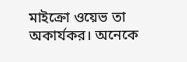মাইক্রো ওয়েভ তা অকার্যকর। অনেকে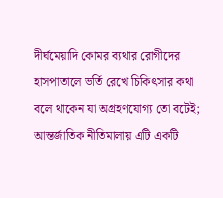দীর্ঘমেয়াদি কোমর ব্যথার রোগীদের হাসপাতালে ভর্তি রেখে চিকিৎসার কথা বলে থাকেন যা অগ্রহণযোগ্য তো বটেই; আন্তর্জাতিক নীতিমালায় এটি একটি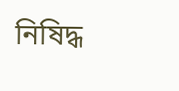নিষিদ্ধ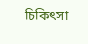চিকিৎসা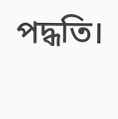পদ্ধতি।